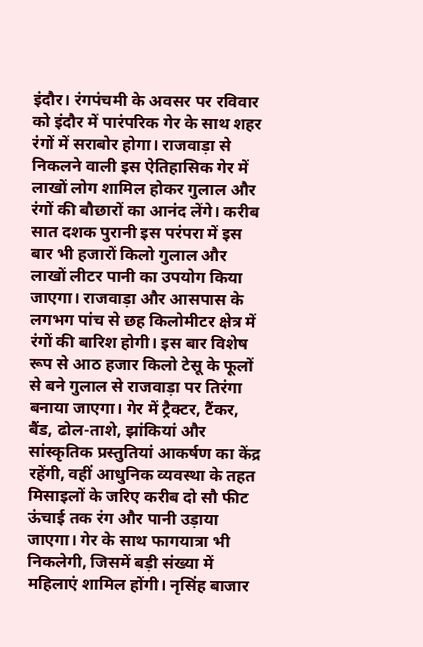इंदौर। रंगपंचमी के अवसर पर रविवार को इंदौर में पारंपरिक गेर के साथ शहर रंगों में सराबोर होगा। राजवाड़ा से निकलने वाली इस ऐतिहासिक गेर में लाखों लोग शामिल होकर गुलाल और रंगों की बौछारों का आनंद लेंगे। करीब सात दशक पुरानी इस परंपरा में इस बार भी हजारों किलो गुलाल और लाखों लीटर पानी का उपयोग किया जाएगा। राजवाड़ा और आसपास के लगभग पांच से छह किलोमीटर क्षेत्र में रंगों की बारिश होगी। इस बार विशेष रूप से आठ हजार किलो टेसू के फूलों से बने गुलाल से राजवाड़ा पर तिरंगा बनाया जाएगा। गेर में ट्रैक्टर, टैंकर, बैंड, ढोल-ताशे, झांकियां और सांस्कृतिक प्रस्तुतियां आकर्षण का केंद्र रहेंगी, वहीं आधुनिक व्यवस्था के तहत मिसाइलों के जरिए करीब दो सौ फीट ऊंचाई तक रंग और पानी उड़ाया जाएगा। गेर के साथ फागयात्रा भी निकलेगी, जिसमें बड़ी संख्या में महिलाएं शामिल होंगी। नृसिंह बाजार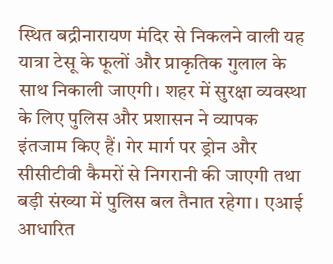स्थित बद्रीनारायण मंदिर से निकलने वाली यह यात्रा टेसू के फूलों और प्राकृतिक गुलाल के साथ निकाली जाएगी। शहर में सुरक्षा व्यवस्था के लिए पुलिस और प्रशासन ने व्यापक इंतजाम किए हैं। गेर मार्ग पर ड्रोन और सीसीटीवी कैमरों से निगरानी की जाएगी तथा बड़ी संख्या में पुलिस बल तैनात रहेगा। एआई आधारित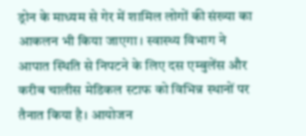ड्रोन के माध्यम से गेर में शामिल लोगों की संख्या का आकलन भी किया जाएगा। स्वास्थ्य विभाग ने आपात स्थिति से निपटने के लिए दस एम्बुलेंस और करीब चालीस मेडिकल स्टाफ को विभिन्न स्थानों पर तैनात किया है। आयोजन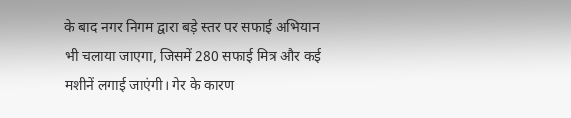के बाद नगर निगम द्वारा बड़े स्तर पर सफाई अभियान भी चलाया जाएगा, जिसमें 280 सफाई मित्र और कई मशीनें लगाई जाएंगी। गेर के कारण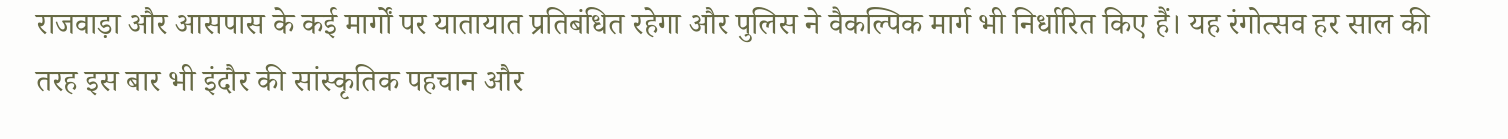राजवाड़ा और आसपास के कई मार्गों पर यातायात प्रतिबंधित रहेगा और पुलिस ने वैकल्पिक मार्ग भी निर्धारित किए हैं। यह रंगोत्सव हर साल की तरह इस बार भी इंदौर की सांस्कृतिक पहचान और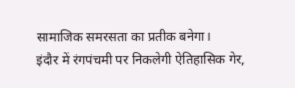सामाजिक समरसता का प्रतीक बनेगा।
इंदौर में रंगपंचमी पर निकलेगी ऐतिहासिक गेर,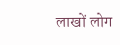लाखों लोग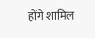होंगे शामिल